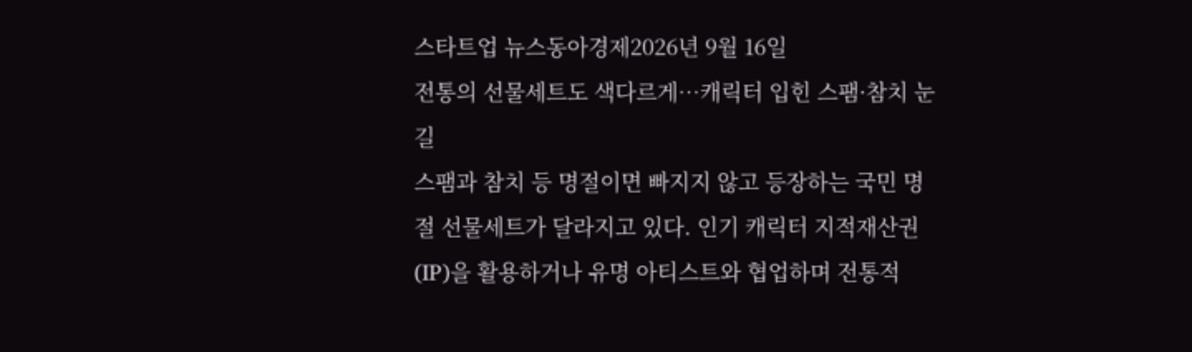스타트업 뉴스동아경제2026년 9월 16일
전통의 선물세트도 색다르게…캐릭터 입힌 스팸·참치 눈길
스팸과 참치 등 명절이면 빠지지 않고 등장하는 국민 명절 선물세트가 달라지고 있다. 인기 캐릭터 지적재산권(IP)을 활용하거나 유명 아티스트와 협업하며 전통적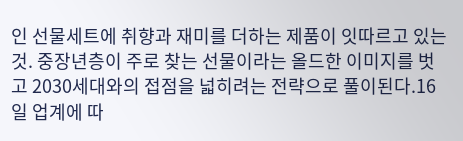인 선물세트에 취향과 재미를 더하는 제품이 잇따르고 있는 것. 중장년층이 주로 찾는 선물이라는 올드한 이미지를 벗고 2030세대와의 접점을 넓히려는 전략으로 풀이된다.16일 업계에 따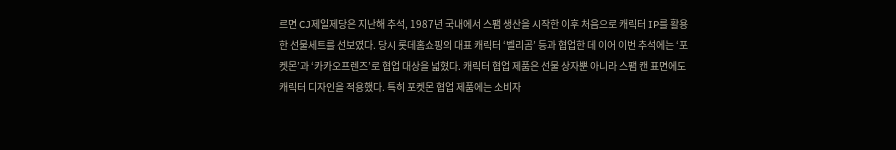르면 CJ제일제당은 지난해 추석, 1987년 국내에서 스팸 생산을 시작한 이후 처음으로 캐릭터 IP를 활용한 선물세트를 선보였다. 당시 롯데홈쇼핑의 대표 캐릭터 ‘벨리곰’ 등과 협업한 데 이어 이번 추석에는 ‘포켓몬’과 ‘카카오프렌즈’로 협업 대상을 넓혔다. 캐릭터 협업 제품은 선물 상자뿐 아니라 스팸 캔 표면에도 캐릭터 디자인을 적용했다. 특히 포켓몬 협업 제품에는 소비자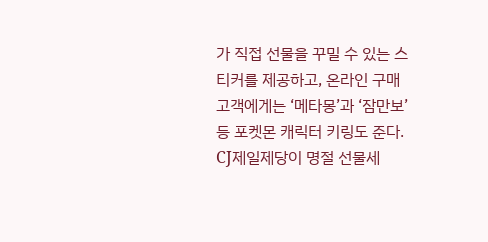가 직접 선물을 꾸밀 수 있는 스티커를 제공하고, 온라인 구매 고객에게는 ‘메타몽’과 ‘잠만보’ 등 포켓몬 캐릭터 키링도 준다. CJ제일제당이 명절 선물세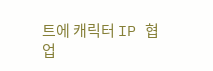트에 캐릭터 IP 협업